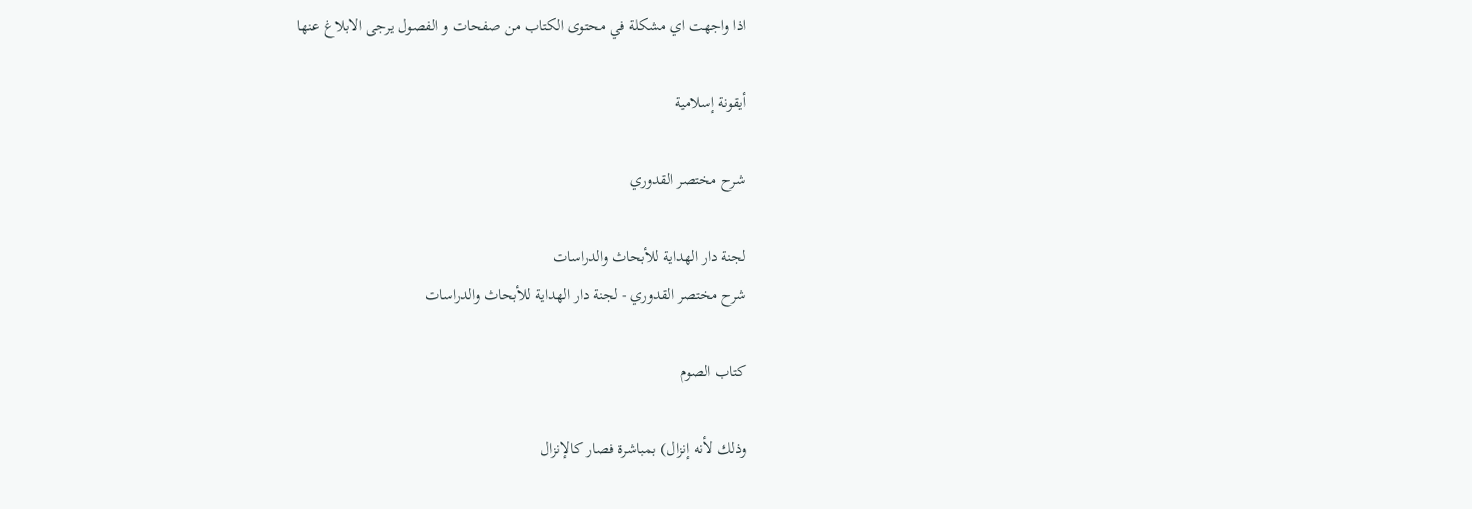اذا واجهت اي مشكلة في محتوى الكتاب من صفحات و الفصول يرجى الابلاغ عنها

أيقونة إسلامية

شرح مختصر القدوري

لجنة دار الهداية للأبحاث والدراسات
شرح مختصر القدوري - لجنة دار الهداية للأبحاث والدراسات

كتاب الصوم

وذلك لأنه إنزال) بمباشرة فصار كالإنزال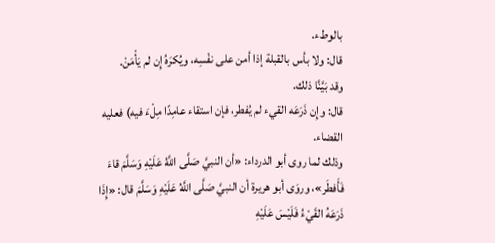بالوطء.
قال: ولا بأس بالقبلة إذا أمن على نفْسِه، ويُكرَهُ إِن لم يَأْمَنْ.
وقد بَيَّنَّا ذلك.
قال: وإِن ذَرَعَه القيء لم يُفطر، فإن استقاء عامِدًا مِلْءَ فيه) فعليه القضاء.
وذلك لما روى أبو الدرداء: «أن النبيَّ صَلَّى اللَّهُ عَلَيْهِ وَسَلَّمَ قاءَ فَأَفطَر»، وروَى أبو هريرة أن النبيَّ صَلَّى اللَّهُ عَلَيْهِ وَسَلَّمَ قال: «إِذَا ذَرَعَهُ القَيْءُ فَلَيْسَ عَلَيْهِ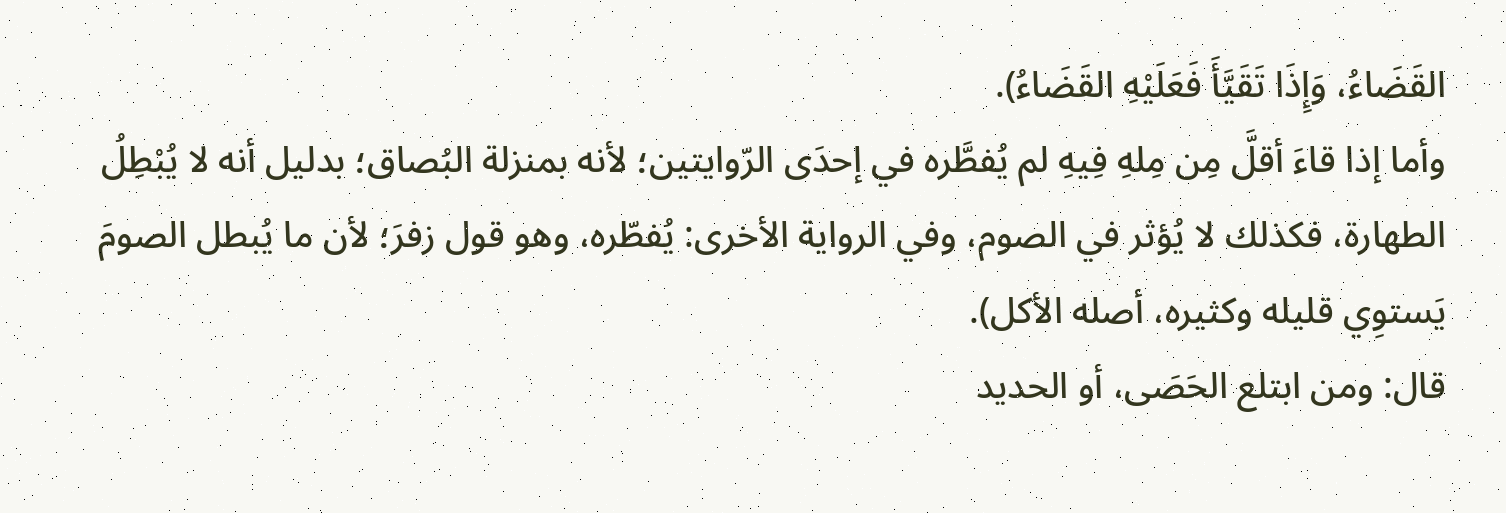القَضَاءُ، وَإِذَا تَقَيَّأَ فَعَلَيْهِ القَضَاءُ).
وأما إذا قاءَ أقلَّ مِن مِلهِ فِيهِ لم يُفطَّره في إحدَى الرّوايتين؛ لأنه بمنزلة البُصاق؛ بدليل أنه لا يُبْطِلُ الطهارة، فكذلك لا يُؤثر في الصوم، وفي الرواية الأخرى: يُفطّره، وهو قول زفرَ؛ لأن ما يُبطل الصومَ يَستوِي قليله وكثيره، أصله الأكل).
قال: ومن ابتلع الحَصَى، أو الحديد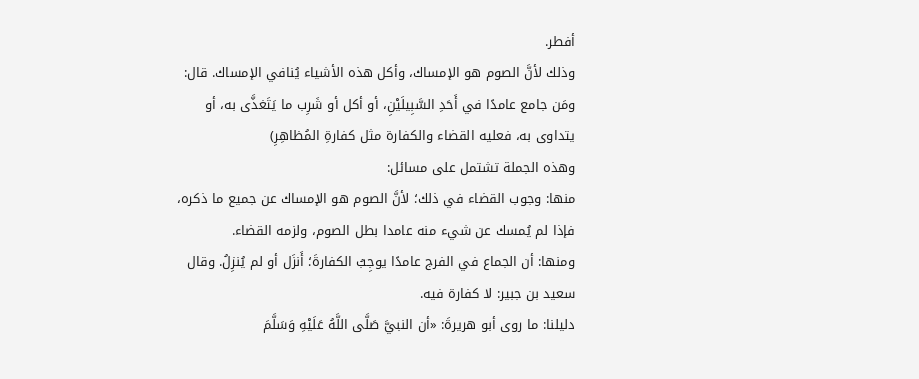أفطر.
وذلك لأنَّ الصوم هو الإمساك، وأكل هذه الأشياء يُنافي الإمساك. قال: ومَن جامع عامدًا في أَحَدِ السَّبِيلَيْنِ، أو أكل أو شَرِب ما يَتَغذَّى به، أو يتداوى به، فعليه القضاء والكفارة مثل كفارةِ المُظاهِرِ)
وهذه الجملة تشتمل على مسائل:
منها: وجوب القضاء في ذلك؛ لأنَّ الصوم هو الإمساك عن جميع ما ذكره، فإذا لم يُمسك عن شيء منه عامدا بطل الصوم، ولزمه القضاء.
ومنها: أن الجماع في الفرج عامدًا يوجِبُ الكفارةَ؛ أَنزَل أو لم يُنزِلُ. وقال سعيد بن جبير: لا كفارة فيه.
دليلنا: ما روى أبو هريرةَ: «أن النبيَّ صَلَّى اللَّهُ عَلَيْهِ وَسَلَّمَ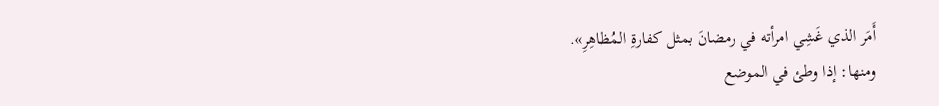أَمَر الذي غَشِي امرأته في رمضانَ بمثل كفارةِ المُظاهِرِ».
ومنها: إذا وطئ في الموضع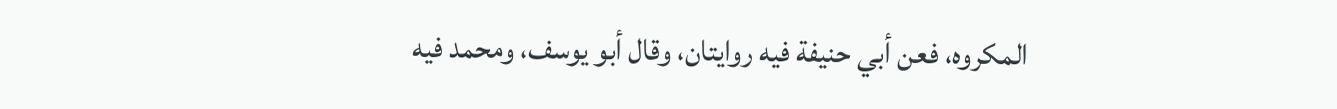المكروه، فعن أبي حنيفة فيه روايتان، وقال أبو يوسف، ومحمد فيه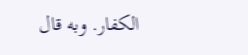الكفار. وبه قال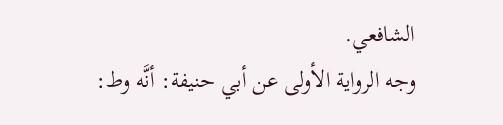الشافعي.
وجه الرواية الأولى عن أبي حنيفة: أنَّه وط: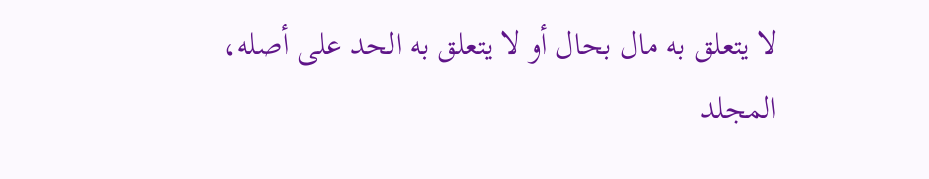لا يتعلق به مال بحال أو لا يتعلق به الحد على أصله،
المجلد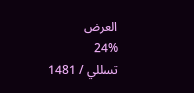العرض
24%
تسللي / 1481